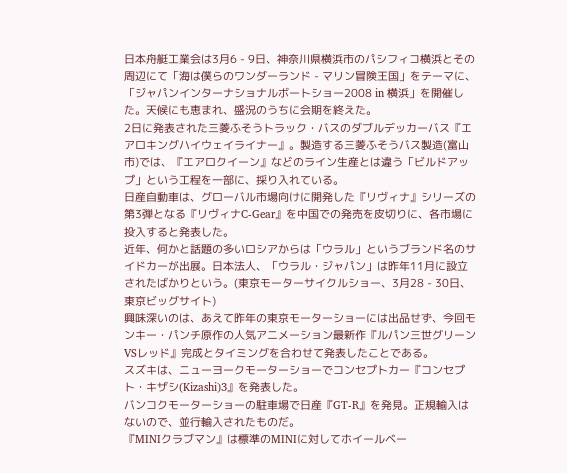日本舟艇工業会は3月6 - 9日、神奈川県横浜市のパシフィコ横浜とその周辺にて「海は僕らのワンダーランド - マリン冒険王国」をテーマに、「ジャパンインターナショナルボートショー2008 in 横浜」を開催した。天候にも恵まれ、盛況のうちに会期を終えた。
2日に発表された三菱ふそうトラック・バスのダブルデッカーバス『エアロキングハイウェイライナー』。製造する三菱ふそうバス製造(富山市)では、『エアロクイーン』などのライン生産とは違う「ビルドアップ」という工程を一部に、採り入れている。
日産自動車は、グローバル市場向けに開発した『リヴィナ』シリーズの第3弾となる『リヴィナC-Gear』を中国での発売を皮切りに、各市場に投入すると発表した。
近年、何かと話題の多いロシアからは「ウラル」というブランド名のサイドカーが出展。日本法人、「ウラル・ジャパン」は昨年11月に設立されたばかりという。(東京モーターサイクルショー、3月28 - 30日、東京ビッグサイト)
興味深いのは、あえて昨年の東京モーターショーには出品せず、今回モンキー・パンチ原作の人気アニメーション最新作『ルパン三世グリーンVSレッド』完成とタイミングを合わせて発表したことである。
スズキは、ニューヨークモーターショーでコンセプトカー『コンセプト・キザシ(Kizashi)3』を発表した。
バンコクモーターショーの駐車場で日産『GT-R』を発見。正規輸入はないので、並行輸入されたものだ。
『MINIクラブマン』は標準のMINIに対してホイールベー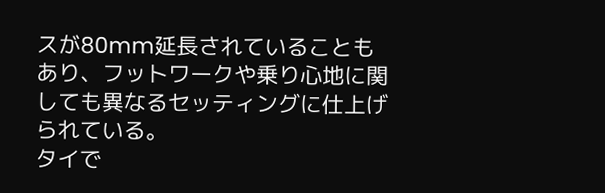スが80mm延長されていることもあり、フットワークや乗り心地に関しても異なるセッティングに仕上げられている。
タイで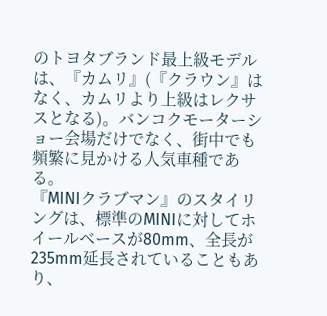のトヨタブランド最上級モデルは、『カムリ』(『クラウン』はなく、カムリより上級はレクサスとなる)。バンコクモーターショー会場だけでなく、街中でも頻繁に見かける人気車種である。
『MINIクラブマン』のスタイリングは、標準のMINIに対してホイールベースが80mm、全長が235mm延長されていることもあり、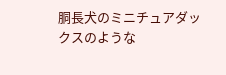胴長犬のミニチュアダックスのような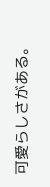可愛らしさがある。